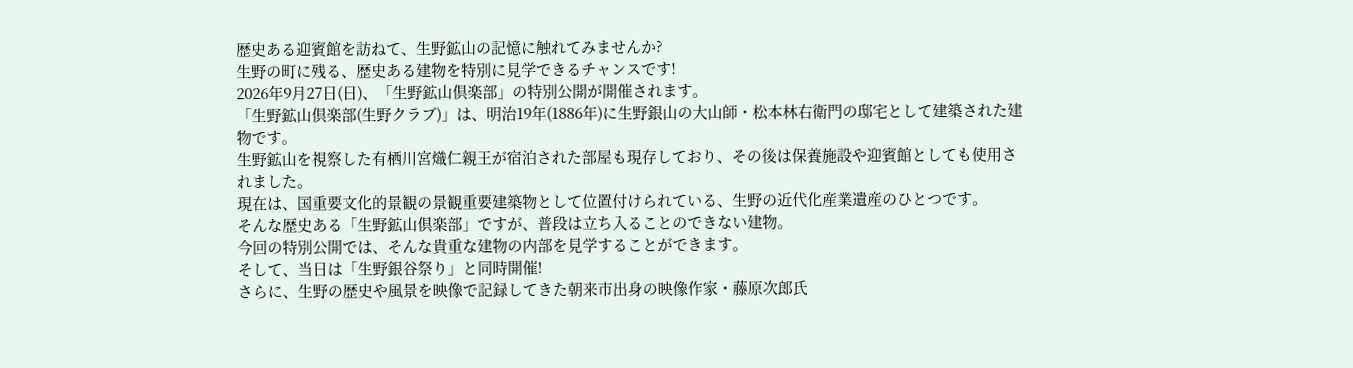歴史ある迎賓館を訪ねて、生野鉱山の記憶に触れてみませんか?
生野の町に残る、歴史ある建物を特別に見学できるチャンスです!
2026年9月27日(日)、「生野鉱山倶楽部」の特別公開が開催されます。
「生野鉱山倶楽部(生野クラブ)」は、明治19年(1886年)に生野銀山の大山師・松本林右衛門の邸宅として建築された建物です。
生野鉱山を視察した有栖川宮熾仁親王が宿泊された部屋も現存しており、その後は保養施設や迎賓館としても使用されました。
現在は、国重要文化的景観の景観重要建築物として位置付けられている、生野の近代化産業遺産のひとつです。
そんな歴史ある「生野鉱山倶楽部」ですが、普段は立ち入ることのできない建物。
今回の特別公開では、そんな貴重な建物の内部を見学することができます。
そして、当日は「生野銀谷祭り」と同時開催!
さらに、生野の歴史や風景を映像で記録してきた朝来市出身の映像作家・藤原次郎氏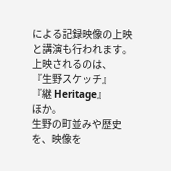による記録映像の上映と講演も行われます。
上映されるのは、
『生野スケッチ』
『継 Heritage』
ほか。
生野の町並みや歴史を、映像を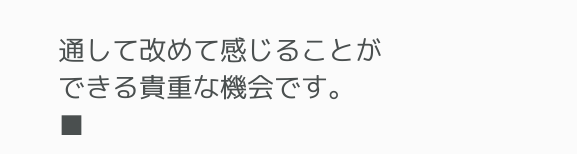通して改めて感じることができる貴重な機会です。
■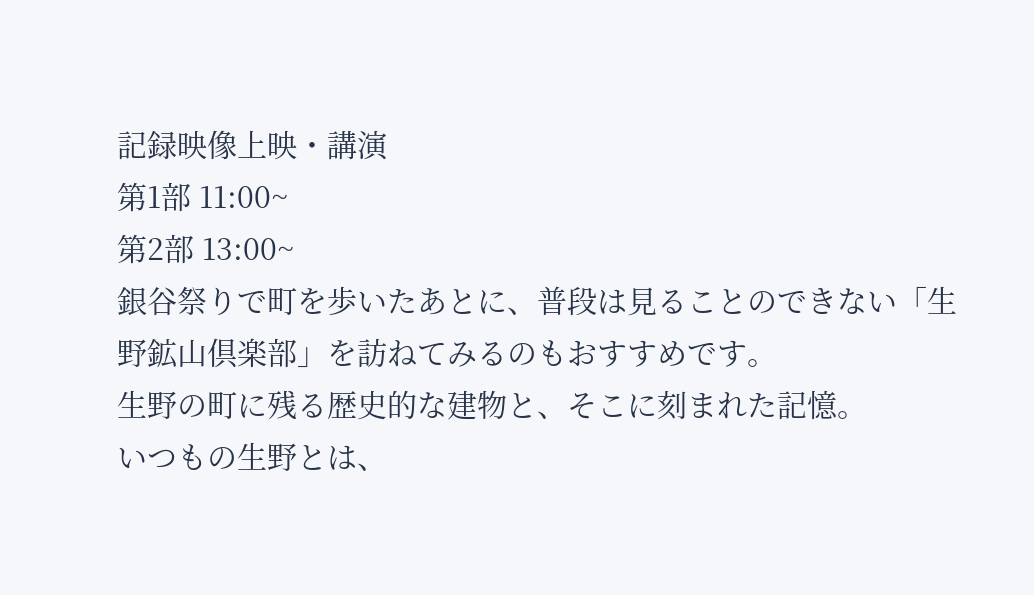記録映像上映・講演
第1部 11:00~
第2部 13:00~
銀谷祭りで町を歩いたあとに、普段は見ることのできない「生野鉱山倶楽部」を訪ねてみるのもおすすめです。
生野の町に残る歴史的な建物と、そこに刻まれた記憶。
いつもの生野とは、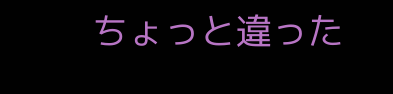ちょっと違った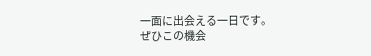一面に出会える一日です。
ぜひこの機会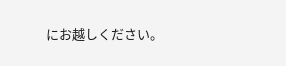にお越しください。